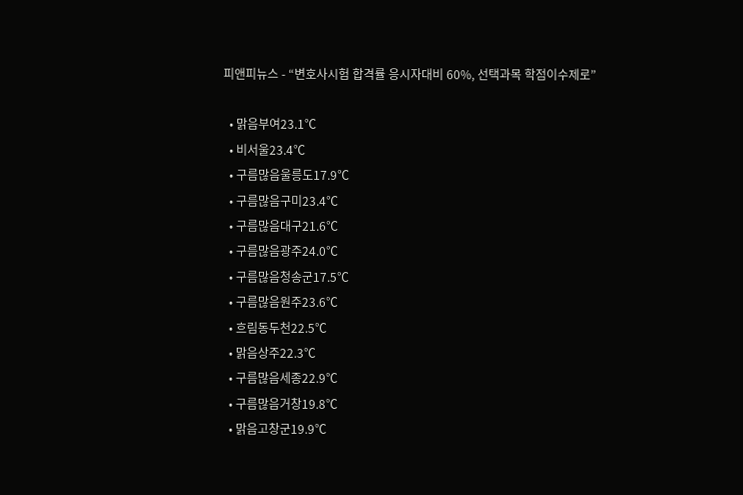피앤피뉴스 - “변호사시험 합격률 응시자대비 60%, 선택과목 학점이수제로”

  • 맑음부여23.1℃
  • 비서울23.4℃
  • 구름많음울릉도17.9℃
  • 구름많음구미23.4℃
  • 구름많음대구21.6℃
  • 구름많음광주24.0℃
  • 구름많음청송군17.5℃
  • 구름많음원주23.6℃
  • 흐림동두천22.5℃
  • 맑음상주22.3℃
  • 구름많음세종22.9℃
  • 구름많음거창19.8℃
  • 맑음고창군19.9℃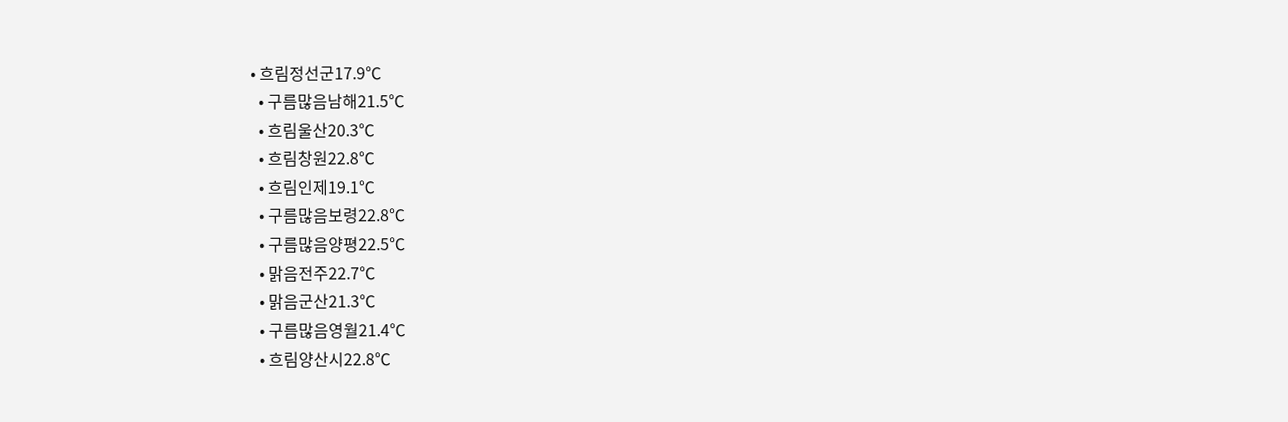• 흐림정선군17.9℃
  • 구름많음남해21.5℃
  • 흐림울산20.3℃
  • 흐림창원22.8℃
  • 흐림인제19.1℃
  • 구름많음보령22.8℃
  • 구름많음양평22.5℃
  • 맑음전주22.7℃
  • 맑음군산21.3℃
  • 구름많음영월21.4℃
  • 흐림양산시22.8℃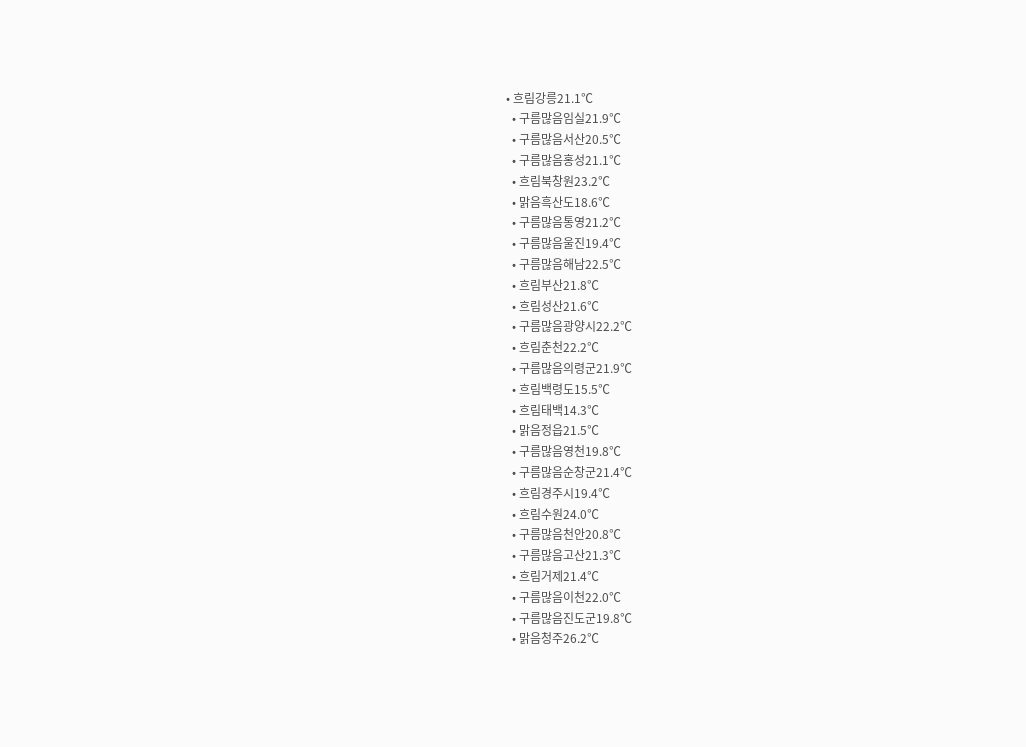• 흐림강릉21.1℃
  • 구름많음임실21.9℃
  • 구름많음서산20.5℃
  • 구름많음홍성21.1℃
  • 흐림북창원23.2℃
  • 맑음흑산도18.6℃
  • 구름많음통영21.2℃
  • 구름많음울진19.4℃
  • 구름많음해남22.5℃
  • 흐림부산21.8℃
  • 흐림성산21.6℃
  • 구름많음광양시22.2℃
  • 흐림춘천22.2℃
  • 구름많음의령군21.9℃
  • 흐림백령도15.5℃
  • 흐림태백14.3℃
  • 맑음정읍21.5℃
  • 구름많음영천19.8℃
  • 구름많음순창군21.4℃
  • 흐림경주시19.4℃
  • 흐림수원24.0℃
  • 구름많음천안20.8℃
  • 구름많음고산21.3℃
  • 흐림거제21.4℃
  • 구름많음이천22.0℃
  • 구름많음진도군19.8℃
  • 맑음청주26.2℃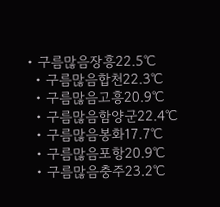• 구름많음장흥22.5℃
  • 구름많음합천22.3℃
  • 구름많음고흥20.9℃
  • 구름많음함양군22.4℃
  • 구름많음봉화17.7℃
  • 구름많음포항20.9℃
  • 구름많음충주23.2℃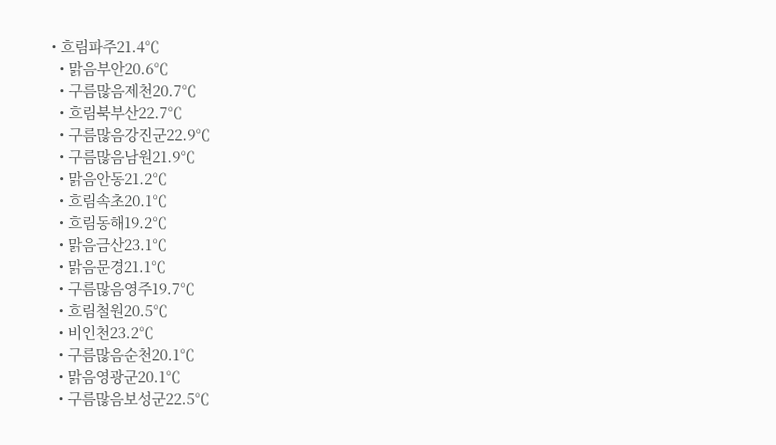• 흐림파주21.4℃
  • 맑음부안20.6℃
  • 구름많음제천20.7℃
  • 흐림북부산22.7℃
  • 구름많음강진군22.9℃
  • 구름많음남원21.9℃
  • 맑음안동21.2℃
  • 흐림속초20.1℃
  • 흐림동해19.2℃
  • 맑음금산23.1℃
  • 맑음문경21.1℃
  • 구름많음영주19.7℃
  • 흐림철원20.5℃
  • 비인천23.2℃
  • 구름많음순천20.1℃
  • 맑음영광군20.1℃
  • 구름많음보성군22.5℃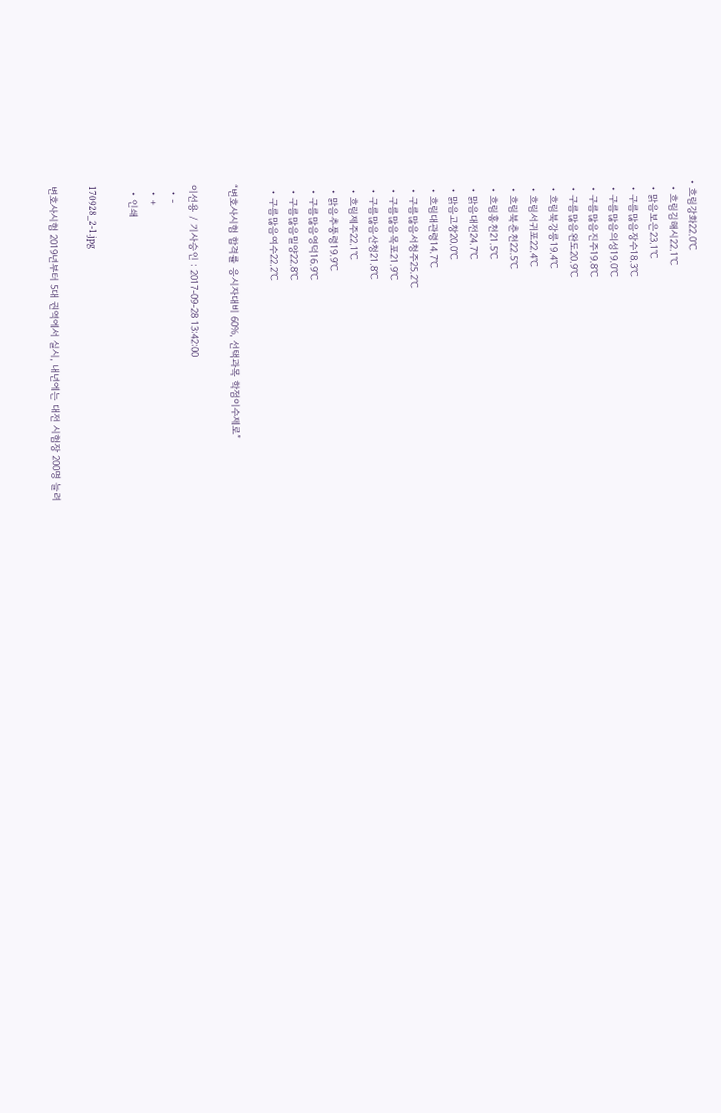• 흐림강화22.0℃
  • 흐림김해시22.1℃
  • 맑음보은23.1℃
  • 구름많음장수18.3℃
  • 구름많음의성19.0℃
  • 구름많음진주19.8℃
  • 구름많음완도20.9℃
  • 흐림북강릉19.4℃
  • 흐림서귀포22.4℃
  • 흐림북춘천22.5℃
  • 흐림홍천21.5℃
  • 맑음대전24.7℃
  • 맑음고창20.0℃
  • 흐림대관령14.7℃
  • 구름많음서청주25.2℃
  • 구름많음목포21.9℃
  • 구름많음산청21.8℃
  • 흐림제주22.1℃
  • 맑음추풍령19.9℃
  • 구름많음영덕16.9℃
  • 구름많음밀양22.8℃
  • 구름많음여수22.2℃

“변호사시험 합격률 응시자대비 60%, 선택과목 학점이수제로”

이선용 / 기사승인 : 2017-09-28 13:42:00
  • -
  • +
  • 인쇄

170928_2-1.jpg

변호사시험 2019년부터 5대 권역에서 실시, 내년에는 대전 시험장 200명 늘려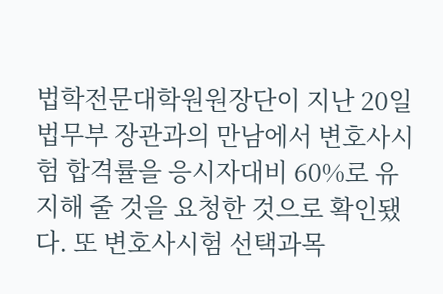법학전문대학원원장단이 지난 20일 법무부 장관과의 만남에서 변호사시험 합격률을 응시자대비 60%로 유지해 줄 것을 요청한 것으로 확인됐다. 또 변호사시험 선택과목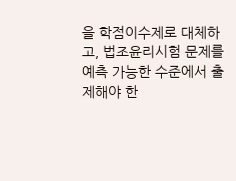을 학점이수제로 대체하고, 법조윤리시험 문제를 예측 가능한 수준에서 출제해야 한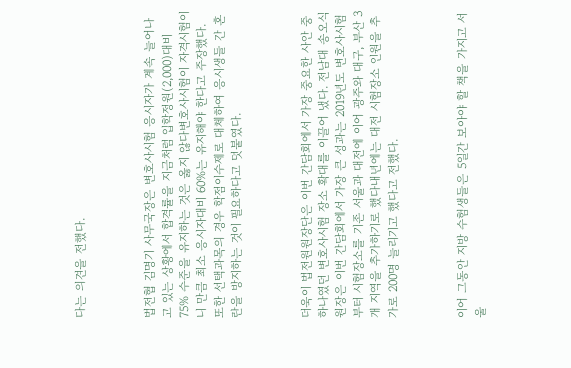다는 의견을 전했다.



법전협 김명기 사무국장은 변호사시험 응시자가 계속 늘어나고 있는 상황에서 합격률을 지금처럼 입학정원(2,000)대비 75% 수준을 유지하는 것은 옳지 않다변호사시험이 자격시험이니 만큼 최소 응시자대비 60%는 유지해야 한다고 주장했다. 또한 선택과목의 경우 학점이수제로 대체하여 응시생들 간 혼란을 방지하는 것이 필요하다고 덧붙였다.



더욱이 법전원원장단은 이번 간담회에서 가장 중요한 사안 중 하나였던 변호사시험 장소 확대를 이끌어 냈다. 전남대 송오식 원장은 이번 간담회에서 가장 큰 성과는 2019년도 변호사시험부터 시험장소를 기존 서울과 대전에 이어 광주와 대구, 부산 3개 지역을 추가하기로 했다내년에는 대전 시험장소 인원을 추가로 200명 늘리기고 했다고 전했다.



이어 그동안 지방 수험생들은 5일간 보아야 할 책을 가지고 서울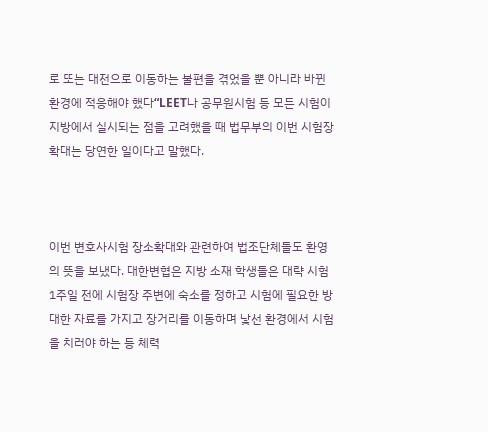로 또는 대전으로 이동하는 불편을 겪었을 뿐 아니라 바뀐 환경에 적응해야 했다“LEET나 공무원시험 등 모든 시험이 지방에서 실시되는 점을 고려했을 때 법무부의 이번 시험장 확대는 당연한 일이다고 말했다.



이번 변호사시험 장소확대와 관련하여 법조단체들도 환영의 뜻을 보냈다. 대한변협은 지방 소재 학생들은 대략 시험 1주일 전에 시험장 주변에 숙소를 정하고 시험에 필요한 방대한 자료를 가지고 장거리를 이동하며 낯선 환경에서 시험을 치러야 하는 등 체력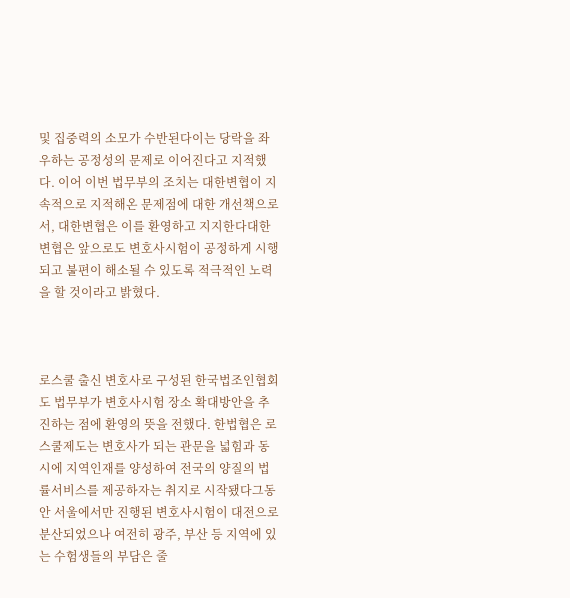및 집중력의 소모가 수반된다이는 당락을 좌우하는 공정성의 문제로 이어진다고 지적했다. 이어 이번 법무부의 조치는 대한변협이 지속적으로 지적해온 문제점에 대한 개선책으로서, 대한변협은 이를 환영하고 지지한다대한변협은 앞으로도 변호사시험이 공정하게 시행되고 불편이 해소될 수 있도록 적극적인 노력을 할 것이라고 밝혔다.



로스쿨 출신 변호사로 구성된 한국법조인협회도 법무부가 변호사시험 장소 확대방안을 추진하는 점에 환영의 뜻을 전했다. 한법협은 로스쿨제도는 변호사가 되는 관문을 넓힘과 동시에 지역인재를 양성하여 전국의 양질의 법률서비스를 제공하자는 취지로 시작됐다그동안 서울에서만 진행된 변호사시험이 대전으로 분산되었으나 여전히 광주, 부산 등 지역에 있는 수험생들의 부담은 줄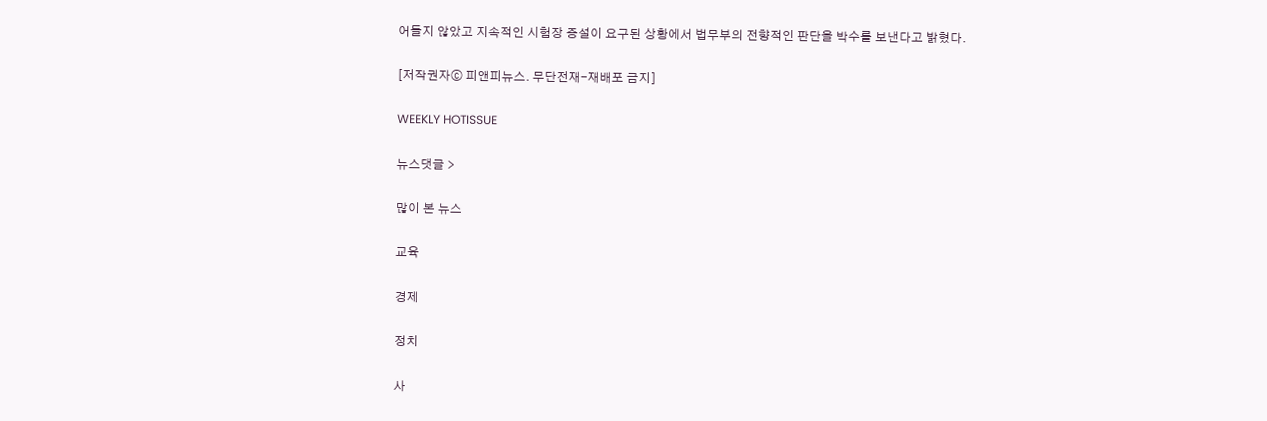어들지 않았고 지속적인 시험장 증설이 요구된 상황에서 법무부의 전향적인 판단을 박수를 보낸다고 밝혔다.

[저작권자ⓒ 피앤피뉴스. 무단전재-재배포 금지]

WEEKLY HOTISSUE

뉴스댓글 >

많이 본 뉴스

교육

경제

정치

사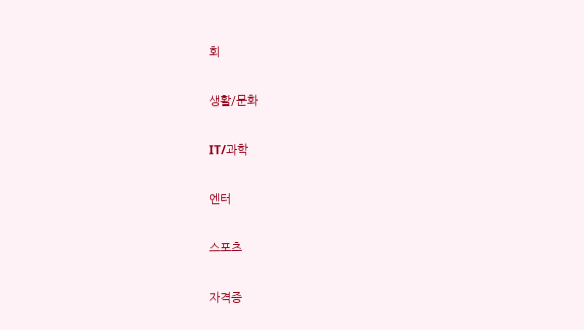회

생활/문화

IT/과학

엔터

스포츠

자격증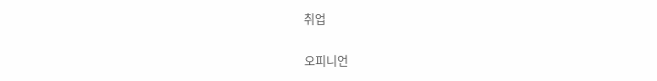취업

오피니언